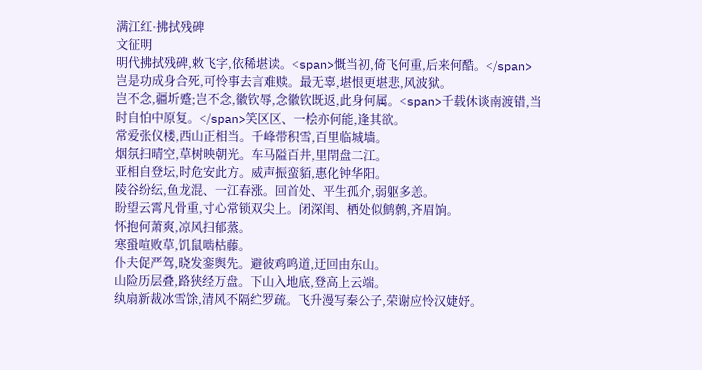满江红·拂拭残碑
文征明
明代拂拭残碑,敕飞字,依稀堪读。<span>慨当初,倚飞何重,后来何酷。</span>岂是功成身合死,可怜事去言难赎。最无辜,堪恨更堪悲,风波狱。
岂不念,疆圻蹙;岂不念,徽钦辱,念徽钦既返,此身何属。<span>千载休谈南渡错,当时自怕中原复。</span>笑区区、一桧亦何能,逢其欲。
常爱张仪楼,西山正相当。千峰带积雪,百里临城墙。
烟氛扫晴空,草树映朝光。车马隘百井,里閈盘二江。
亚相自登坛,时危安此方。威声振蛮貊,惠化钟华阳。
陵谷纷纭,鱼龙混、一江春涨。回首处、平生孤介,弱躯多恙。
盼望云霄凡骨重,寸心常锁双尖上。闭深闺、栖处似鹪鹩,齐眉饷。
怀抱何萧爽,凉风扫郁蒸。
寒蛩喧败草,饥鼠啮枯藤。
仆夫促严驾,晓发銮舆先。避彼鸡鸣道,迂回由东山。
山险历层叠,路狭经万盘。下山入地底,登高上云端。
纨扇新裁冰雪馀,清风不隔纻罗疏。飞升漫写秦公子,荣谢应怜汉婕妤。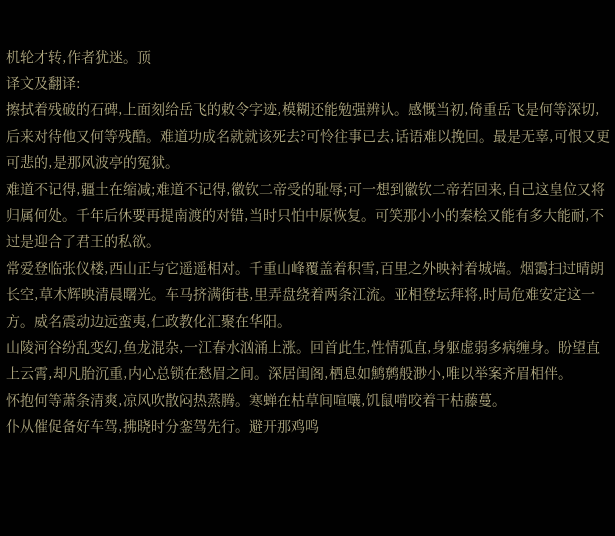机轮才转,作者犹迷。顶
译文及翻译:
擦拭着残破的石碑,上面刻给岳飞的敕令字迹,模糊还能勉强辨认。感慨当初,倚重岳飞是何等深切,后来对待他又何等残酷。难道功成名就就该死去?可怜往事已去,话语难以挽回。最是无辜,可恨又更可悲的,是那风波亭的冤狱。
难道不记得,疆土在缩减;难道不记得,徽钦二帝受的耻辱;可一想到徽钦二帝若回来,自己这皇位又将归属何处。千年后休要再提南渡的对错,当时只怕中原恢复。可笑那小小的秦桧又能有多大能耐,不过是迎合了君王的私欲。
常爱登临张仪楼,西山正与它遥遥相对。千重山峰覆盖着积雪,百里之外映衬着城墙。烟霭扫过晴朗长空,草木辉映清晨曙光。车马挤满街巷,里弄盘绕着两条江流。亚相登坛拜将,时局危难安定这一方。威名震动边远蛮夷,仁政教化汇聚在华阳。
山陵河谷纷乱变幻,鱼龙混杂,一江春水汹涌上涨。回首此生,性情孤直,身躯虚弱多病缠身。盼望直上云霄,却凡胎沉重,内心总锁在愁眉之间。深居闺阁,栖息如鹪鹩般渺小,唯以举案齐眉相伴。
怀抱何等萧条清爽,凉风吹散闷热蒸腾。寒蝉在枯草间喧嚷,饥鼠啃咬着干枯藤蔓。
仆从催促备好车驾,拂晓时分銮驾先行。避开那鸡鸣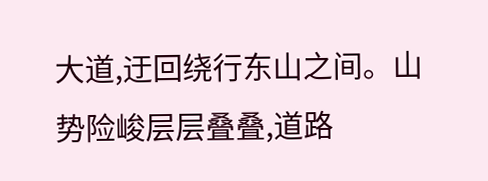大道,迂回绕行东山之间。山势险峻层层叠叠,道路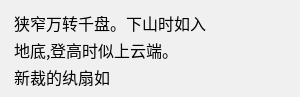狭窄万转千盘。下山时如入地底,登高时似上云端。
新裁的纨扇如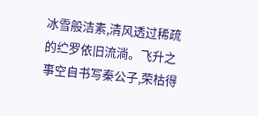冰雪般洁素,清风透过稀疏的纻罗依旧流淌。飞升之事空自书写秦公子,荣枯得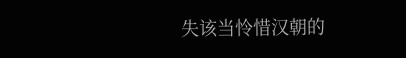失该当怜惜汉朝的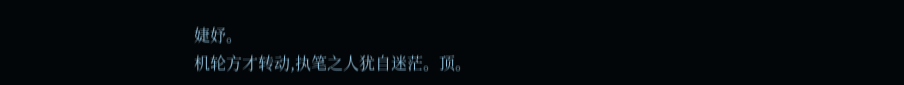婕妤。
机轮方才转动,执笔之人犹自迷茫。顶。